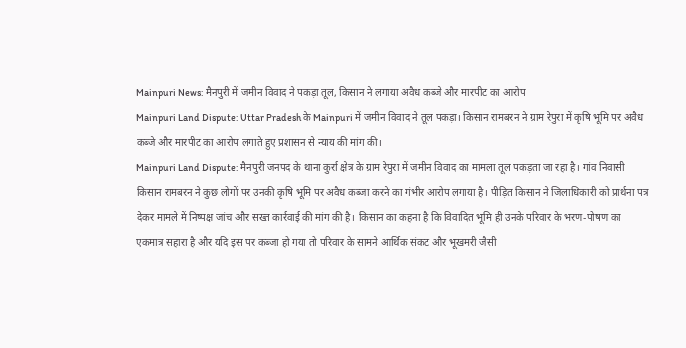Mainpuri News: मैनपुरी में जमीन विवाद ने पकड़ा तूल, किसान ने लगाया अवैध कब्जे और मारपीट का आरोप
Mainpuri Land Dispute: Uttar Pradesh के Mainpuri में जमीन विवाद ने तूल पकड़ा। किसान रामबरन ने ग्राम रेपुरा में कृषि भूमि पर अवैध कब्जे और मारपीट का आरोप लगाते हुए प्रशासन से न्याय की मांग की।
Mainpuri Land Dispute: मैनपुरी जनपद के थाना कुर्रा क्षेत्र के ग्राम रेपुरा में जमीन विवाद का मामला तूल पकड़ता जा रहा है। गांव निवासी किसान रामबरन ने कुछ लोगों पर उनकी कृषि भूमि पर अवैध कब्जा करने का गंभीर आरोप लगाया है। पीड़ित किसान ने जिलाधिकारी को प्रार्थना पत्र देकर मामले में निष्पक्ष जांच और सख्त कार्रवाई की मांग की है। किसान का कहना है कि विवादित भूमि ही उनके परिवार के भरण-पोषण का एकमात्र सहारा है और यदि इस पर कब्जा हो गया तो परिवार के सामने आर्थिक संकट और भूखमरी जैसी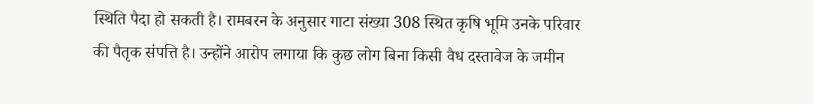स्थिति पैदा हो सकती है। रामबरन के अनुसार गाटा संख्या 308 स्थित कृषि भूमि उनके परिवार की पैतृक संपत्ति है। उन्होंने आरोप लगाया कि कुछ लोग बिना किसी वैध दस्तावेज के जमीन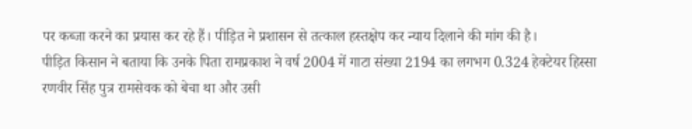पर कब्जा करने का प्रयास कर रहे हैं। पीड़ित ने प्रशासन से तत्काल हस्तक्षेप कर न्याय दिलाने की मांग की है।
पीड़ित किसान ने बताया कि उनके पिता रामप्रकाश ने वर्ष 2004 में गाटा संख्या 2194 का लगभग 0.324 हेक्टेयर हिस्सा रणवीर सिंह पुत्र रामसेवक को बेचा था और उसी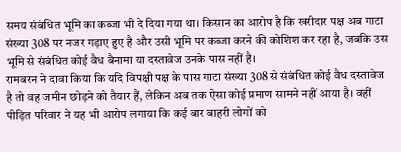समय संबंधित भूमि का कब्जा भी दे दिया गया था। किसान का आरोप है कि खरीदार पक्ष अब गाटा संख्या 308 पर नजर गड़ाए हुए है और उसी भूमि पर कब्जा करने की कोशिश कर रहा है, जबकि उस भूमि से संबंधित कोई वैध बैनामा या दस्तावेज उनके पास नहीं है।
रामबरन ने दावा किया कि यदि विपक्षी पक्ष के पास गाटा संख्या 308 से संबंधित कोई वैध दस्तावेज है तो वह जमीन छोड़ने को तैयार हैं, लेकिन अब तक ऐसा कोई प्रमाण सामने नहीं आया है। वहीं पीड़ित परिवार ने यह भी आरोप लगाया कि कई बार बाहरी लोगों को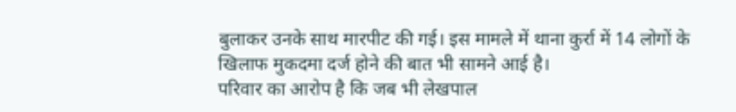बुलाकर उनके साथ मारपीट की गई। इस मामले में थाना कुर्रा में 14 लोगों के खिलाफ मुकदमा दर्ज होने की बात भी सामने आई है।
परिवार का आरोप है कि जब भी लेखपाल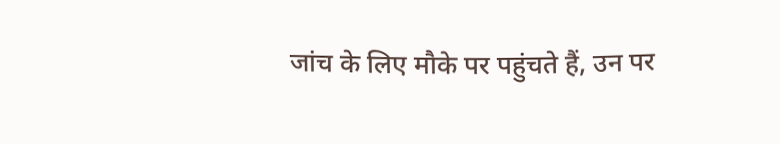जांच के लिए मौके पर पहुंचते हैं, उन पर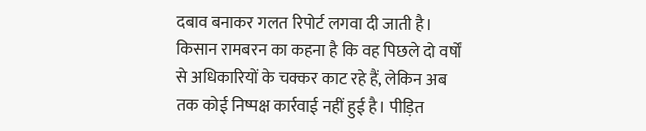दबाव बनाकर गलत रिपोर्ट लगवा दी जाती है। किसान रामबरन का कहना है कि वह पिछले दो वर्षों से अधिकारियों के चक्कर काट रहे हैं, लेकिन अब तक कोई निष्पक्ष कार्रवाई नहीं हुई है। पीड़ित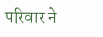परिवार ने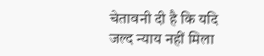चेतावनी दी है कि यदि जल्द न्याय नहीं मिला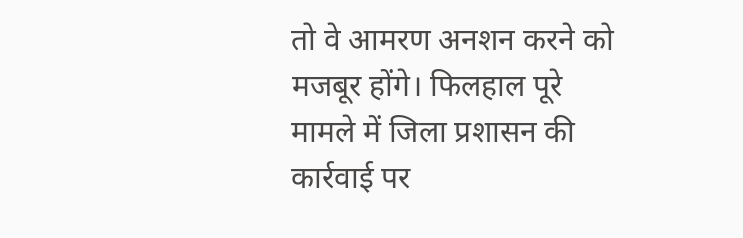तो वे आमरण अनशन करने को मजबूर होंगे। फिलहाल पूरे मामले में जिला प्रशासन की कार्रवाई पर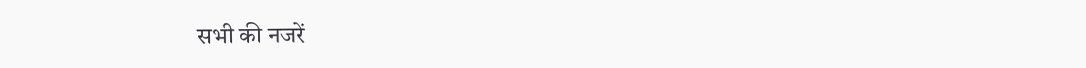सभी की नजरें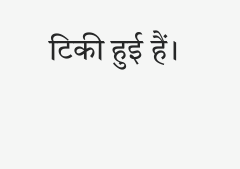टिकी हुई हैं।